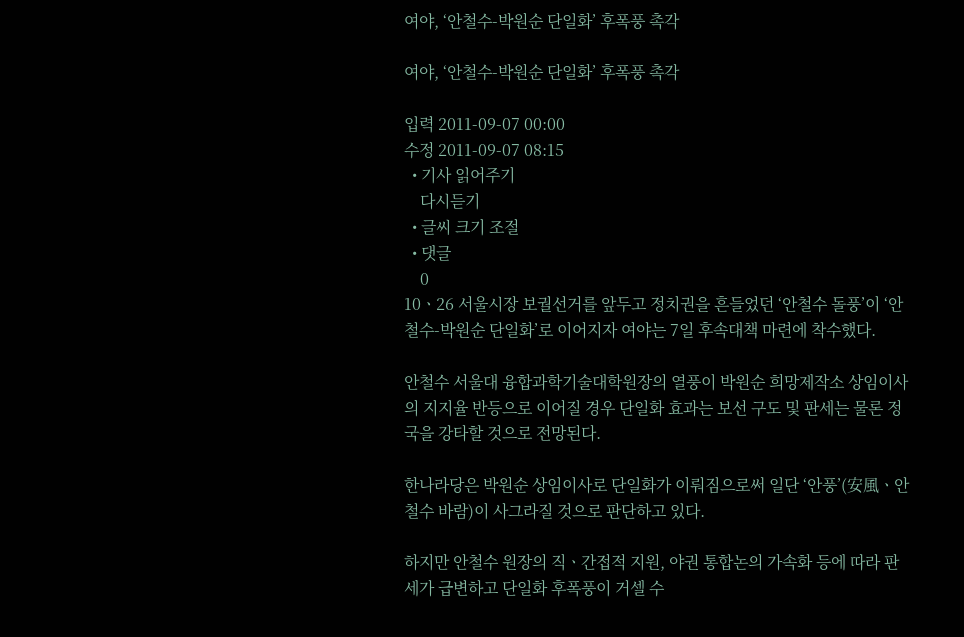여야, ‘안철수-박원순 단일화’ 후폭풍 촉각

여야, ‘안철수-박원순 단일화’ 후폭풍 촉각

입력 2011-09-07 00:00
수정 2011-09-07 08:15
  • 기사 읽어주기
    다시듣기
  • 글씨 크기 조절
  • 댓글
    0
10ㆍ26 서울시장 보궐선거를 앞두고 정치권을 흔들었던 ‘안철수 돌풍’이 ‘안철수-박원순 단일화’로 이어지자 여야는 7일 후속대책 마련에 착수했다.

안철수 서울대 융합과학기술대학원장의 열풍이 박원순 희망제작소 상임이사의 지지율 반등으로 이어질 경우 단일화 효과는 보선 구도 및 판세는 물론 정국을 강타할 것으로 전망된다.

한나라당은 박원순 상임이사로 단일화가 이뤄짐으로써 일단 ‘안풍’(安風ㆍ안철수 바람)이 사그라질 것으로 판단하고 있다.

하지만 안철수 원장의 직ㆍ간접적 지원, 야권 통합논의 가속화 등에 따라 판세가 급변하고 단일화 후폭풍이 거셀 수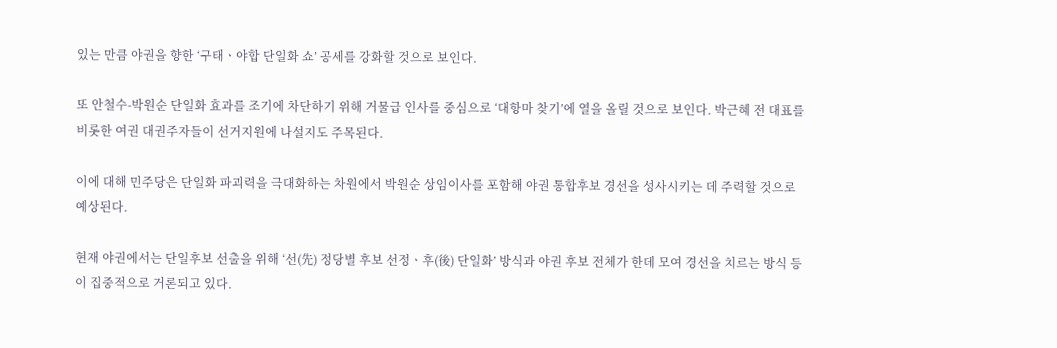있는 만큼 야권을 향한 ‘구태ㆍ야합 단일화 쇼’ 공세를 강화할 것으로 보인다.

또 안철수-박원순 단일화 효과를 조기에 차단하기 위해 거물급 인사를 중심으로 ‘대항마 찾기’에 열을 올릴 것으로 보인다. 박근혜 전 대표를 비롯한 여권 대권주자들이 선거지원에 나설지도 주목된다.

이에 대해 민주당은 단일화 파괴력을 극대화하는 차원에서 박원순 상임이사를 포함해 야권 통합후보 경선을 성사시키는 데 주력할 것으로 예상된다.

현재 야권에서는 단일후보 선출을 위해 ‘선(先) 정당별 후보 선정ㆍ후(後) 단일화’ 방식과 야권 후보 전체가 한데 모여 경선을 치르는 방식 등이 집중적으로 거론되고 있다.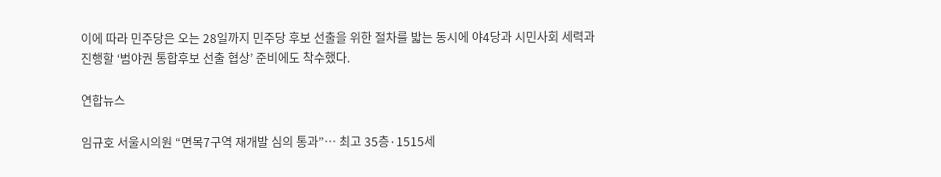이에 따라 민주당은 오는 28일까지 민주당 후보 선출을 위한 절차를 밟는 동시에 야4당과 시민사회 세력과 진행할 ‘범야권 통합후보 선출 협상’ 준비에도 착수했다.

연합뉴스

임규호 서울시의원 “면목7구역 재개발 심의 통과”… 최고 35층·1515세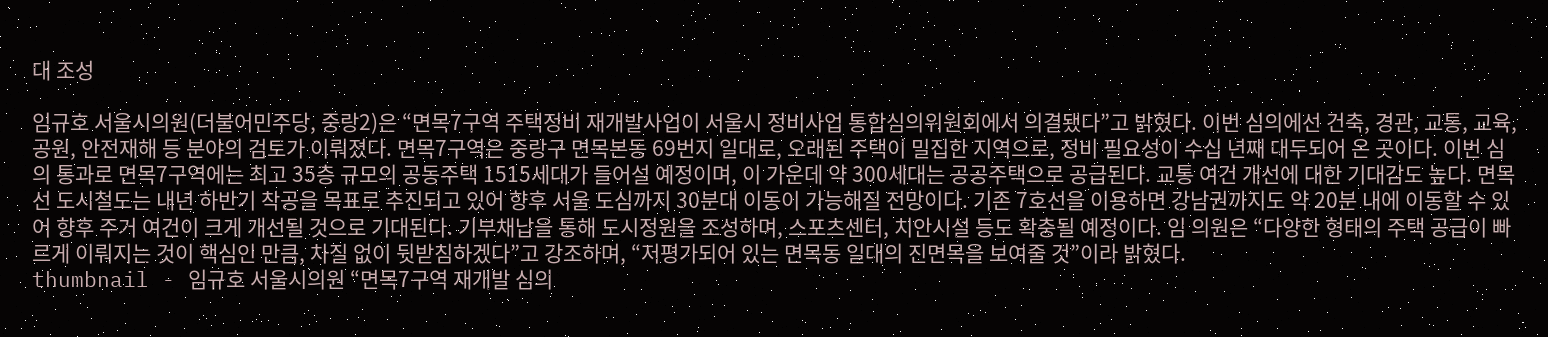대 조성

임규호 서울시의원(더불어민주당, 중랑2)은 “면목7구역 주택정비 재개발사업이 서울시 정비사업 통합심의위원회에서 의결됐다”고 밝혔다. 이번 심의에선 건축, 경관, 교통, 교육, 공원, 안전재해 등 분야의 검토가 이뤄졌다. 면목7구역은 중랑구 면목본동 69번지 일대로, 오래된 주택이 밀집한 지역으로, 정비 필요성이 수십 년째 대두되어 온 곳이다. 이번 심의 통과로 면목7구역에는 최고 35층 규모의 공동주택 1515세대가 들어설 예정이며, 이 가운데 약 300세대는 공공주택으로 공급된다. 교통 여건 개선에 대한 기대감도 높다. 면목선 도시철도는 내년 하반기 착공을 목표로 추진되고 있어 향후 서울 도심까지 30분대 이동이 가능해질 전망이다. 기존 7호선을 이용하면 강남권까지도 약 20분 내에 이동할 수 있어 향후 주거 여건이 크게 개선될 것으로 기대된다. 기부채납을 통해 도시정원을 조성하며, 스포츠센터, 치안시설 등도 확충될 예정이다. 임 의원은 “다양한 형태의 주택 공급이 빠르게 이뤄지는 것이 핵심인 만큼, 차질 없이 뒷받침하겠다”고 강조하며, “저평가되어 있는 면목동 일대의 진면목을 보여줄 것”이라 밝혔다.
thumbnail - 임규호 서울시의원 “면목7구역 재개발 심의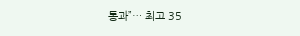통과”… 최고 35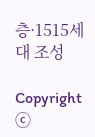층·1515세대 조성

Copyright ⓒ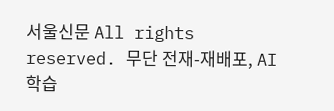서울신문 All rights reserved. 무단 전재-재배포, AI 학습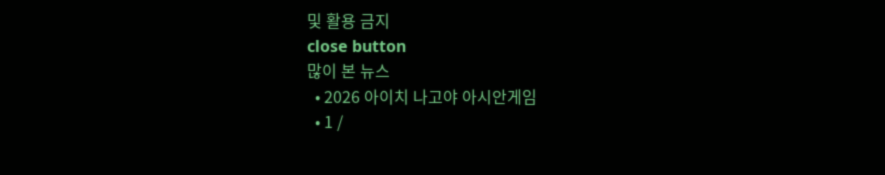및 활용 금지
close button
많이 본 뉴스
  • 2026 아이치 나고야 아시안게임
  • 1 /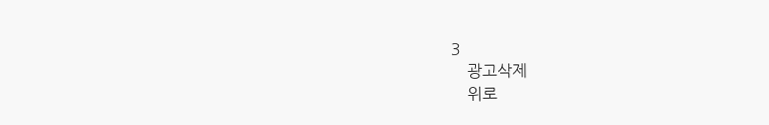3
    광고삭제
    위로